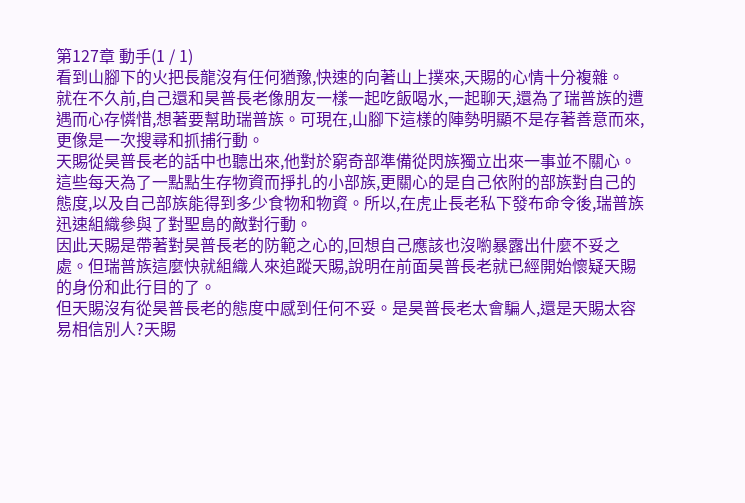第127章 動手(1 / 1)
看到山腳下的火把長龍沒有任何猶豫,快速的向著山上撲來,天賜的心情十分複雜。
就在不久前,自己還和昊普長老像朋友一樣一起吃飯喝水,一起聊天,還為了瑞普族的遭遇而心存憐惜,想著要幫助瑞普族。可現在,山腳下這樣的陣勢明顯不是存著善意而來,更像是一次搜尋和抓捕行動。
天賜從昊普長老的話中也聽出來,他對於窮奇部準備從閃族獨立出來一事並不關心。這些每天為了一點點生存物資而掙扎的小部族,更關心的是自己依附的部族對自己的態度,以及自己部族能得到多少食物和物資。所以,在虎止長老私下發布命令後,瑞普族迅速組織參與了對聖島的敵對行動。
因此天賜是帶著對昊普長老的防範之心的,回想自己應該也沒喲暴露出什麼不妥之處。但瑞普族這麼快就組織人來追蹤天賜,說明在前面昊普長老就已經開始懷疑天賜的身份和此行目的了。
但天賜沒有從昊普長老的態度中感到任何不妥。是昊普長老太會騙人,還是天賜太容易相信別人?天賜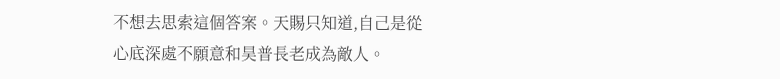不想去思索這個答案。天賜只知道,自己是從心底深處不願意和昊普長老成為敵人。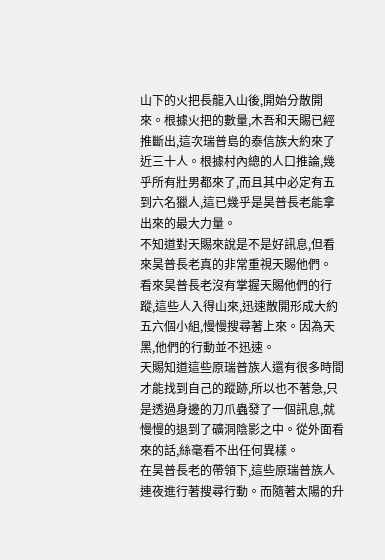山下的火把長龍入山後,開始分散開來。根據火把的數量,木吾和天賜已經推斷出,這次瑞普島的泰信族大約來了近三十人。根據村內總的人口推論,幾乎所有壯男都來了,而且其中必定有五到六名獵人,這已幾乎是昊普長老能拿出來的最大力量。
不知道對天賜來說是不是好訊息,但看來昊普長老真的非常重視天賜他們。
看來昊普長老沒有掌握天賜他們的行蹤,這些人入得山來,迅速散開形成大約五六個小組,慢慢搜尋著上來。因為天黑,他們的行動並不迅速。
天賜知道這些原瑞普族人還有很多時間才能找到自己的蹤跡,所以也不著急,只是透過身邊的刀爪蟲發了一個訊息,就慢慢的退到了礦洞陰影之中。從外面看來的話,絲毫看不出任何異樣。
在昊普長老的帶領下,這些原瑞普族人連夜進行著搜尋行動。而隨著太陽的升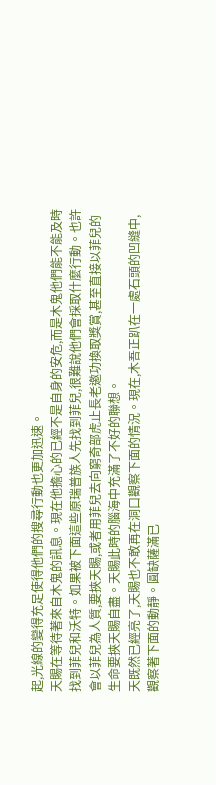起,光線的變得充足使得他們的搜尋行動也更加迅速。
天賜在等待著來自木鬼的訊息。現在他擔心的已經不是自身的安危,而是木鬼他們能不能及時找到菲兒和沃特。如果被下面這些原瑞普族人先找到菲兒,很難說他們會採取什麼行動。也許會以菲兒為人質,要挾天賜,或者用菲兒去向窮奇部虎止長老邀功換取獎賞,甚至直接以菲兒的生命要挾天賜自盡。天賜此時的腦海中充滿了不好的聯想。
天既然已經亮了,天賜也不敢再在洞口觀察下面的情況。現在,木吾正趴在一處石頭的凹縫中,觀察著下面的動靜。圓缺薩滿已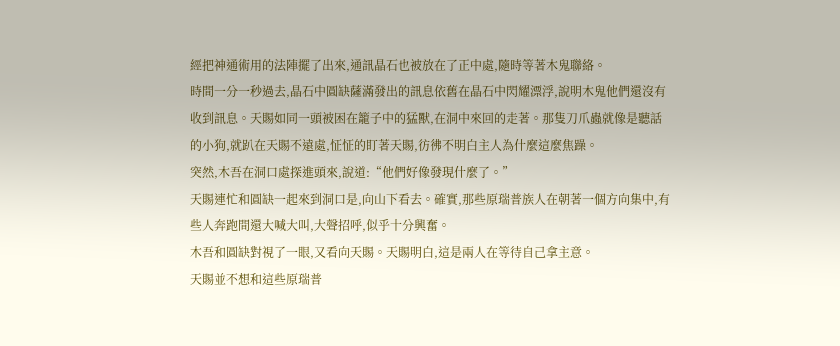經把神通術用的法陣擺了出來,通訊晶石也被放在了正中處,隨時等著木鬼聯絡。
時間一分一秒過去,晶石中圓缺薩滿發出的訊息依舊在晶石中閃耀漂浮,說明木鬼他們還沒有收到訊息。天賜如同一頭被困在籠子中的猛獸,在洞中來回的走著。那隻刀爪蟲就像是聽話的小狗,就趴在天賜不遠處,怔怔的盯著天賜,彷彿不明白主人為什麼這麼焦躁。
突然,木吾在洞口處探進頭來,說道:“他們好像發現什麼了。”
天賜連忙和圓缺一起來到洞口是,向山下看去。確實,那些原瑞普族人在朝著一個方向集中,有些人奔跑間還大喊大叫,大聲招呼,似乎十分興奮。
木吾和圓缺對視了一眼,又看向天賜。天賜明白,這是兩人在等待自己拿主意。
天賜並不想和這些原瑞普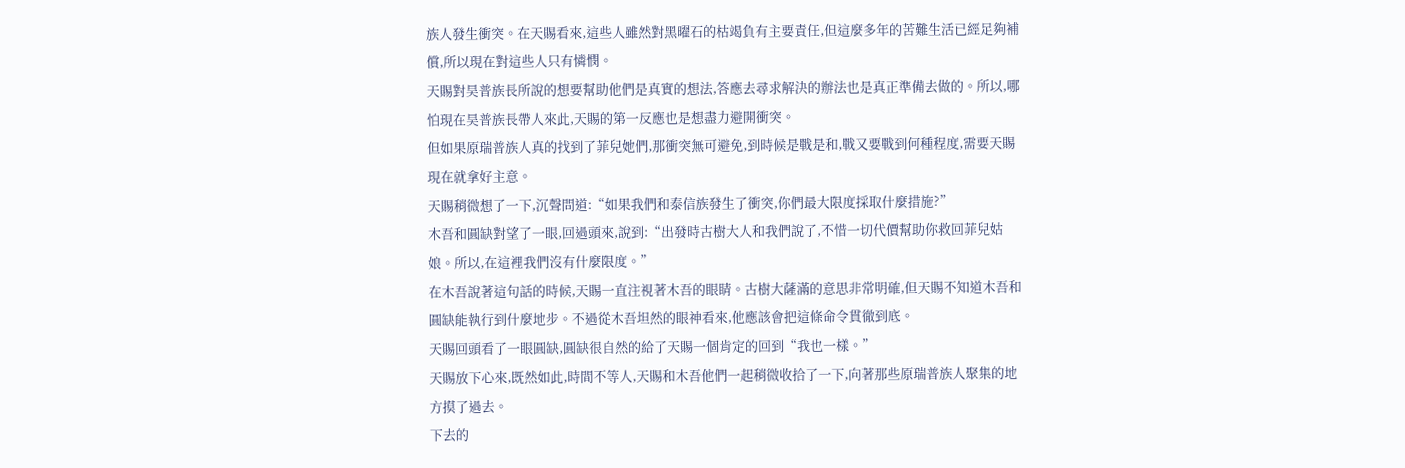族人發生衝突。在天賜看來,這些人雖然對黑曜石的枯竭負有主要責任,但這麼多年的苦難生活已經足夠補償,所以現在對這些人只有憐憫。
天賜對昊普族長所說的想要幫助他們是真實的想法,答應去尋求解決的辦法也是真正準備去做的。所以,哪怕現在昊普族長帶人來此,天賜的第一反應也是想盡力避開衝突。
但如果原瑞普族人真的找到了菲兒她們,那衝突無可避免,到時候是戰是和,戰又要戰到何種程度,需要天賜現在就拿好主意。
天賜稍微想了一下,沉聲問道:“如果我們和泰信族發生了衝突,你們最大限度採取什麼措施?”
木吾和圓缺對望了一眼,回過頭來,說到:“出發時古樹大人和我們說了,不惜一切代價幫助你救回菲兒姑娘。所以,在這裡我們沒有什麼限度。”
在木吾說著這句話的時候,天賜一直注視著木吾的眼睛。古樹大薩滿的意思非常明確,但天賜不知道木吾和圓缺能執行到什麼地步。不過從木吾坦然的眼神看來,他應該會把這條命令貫徹到底。
天賜回頭看了一眼圓缺,圓缺很自然的給了天賜一個肯定的回到“我也一樣。”
天賜放下心來,既然如此,時間不等人,天賜和木吾他們一起稍微收拾了一下,向著那些原瑞普族人聚集的地方摸了過去。
下去的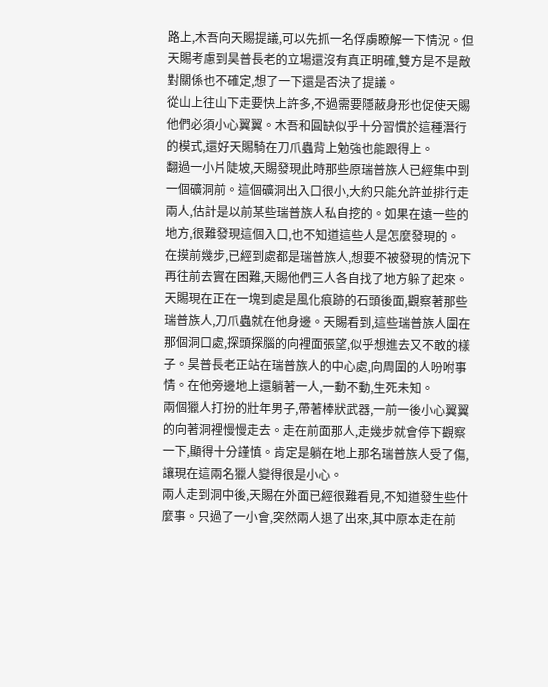路上,木吾向天賜提議,可以先抓一名俘虜瞭解一下情況。但天賜考慮到昊普長老的立場還沒有真正明確,雙方是不是敵對關係也不確定,想了一下還是否決了提議。
從山上往山下走要快上許多,不過需要隱蔽身形也促使天賜他們必須小心翼翼。木吾和圓缺似乎十分習慣於這種潛行的模式,還好天賜騎在刀爪蟲背上勉強也能跟得上。
翻過一小片陡坡,天賜發現此時那些原瑞普族人已經集中到一個礦洞前。這個礦洞出入口很小,大約只能允許並排行走兩人,估計是以前某些瑞普族人私自挖的。如果在遠一些的地方,很難發現這個入口,也不知道這些人是怎麼發現的。
在摸前幾步,已經到處都是瑞普族人,想要不被發現的情況下再往前去實在困難,天賜他們三人各自找了地方躲了起來。
天賜現在正在一塊到處是風化痕跡的石頭後面,觀察著那些瑞普族人,刀爪蟲就在他身邊。天賜看到,這些瑞普族人圍在那個洞口處,探頭探腦的向裡面張望,似乎想進去又不敢的樣子。昊普長老正站在瑞普族人的中心處,向周圍的人吩咐事情。在他旁邊地上還躺著一人,一動不動,生死未知。
兩個獵人打扮的壯年男子,帶著棒狀武器,一前一後小心翼翼的向著洞裡慢慢走去。走在前面那人,走幾步就會停下觀察一下,顯得十分謹慎。肯定是躺在地上那名瑞普族人受了傷,讓現在這兩名獵人變得很是小心。
兩人走到洞中後,天賜在外面已經很難看見,不知道發生些什麼事。只過了一小會,突然兩人退了出來,其中原本走在前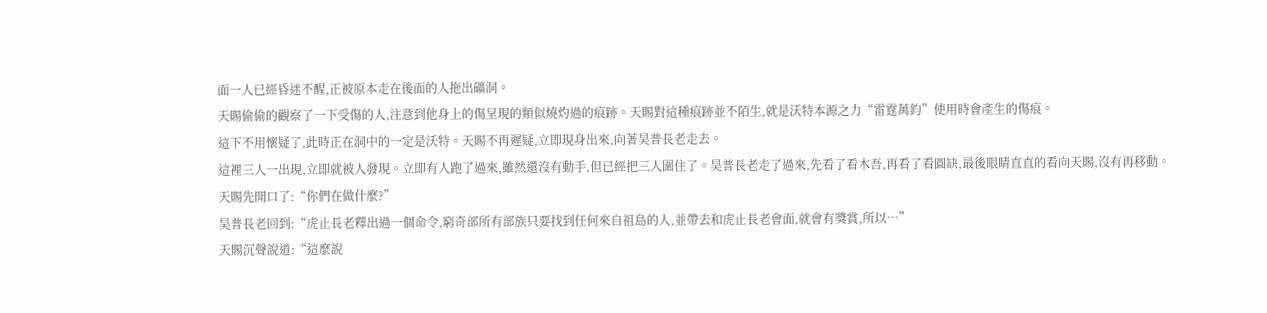面一人已經昏迷不醒,正被原本走在後面的人拖出礦洞。
天賜偷偷的觀察了一下受傷的人,注意到他身上的傷呈現的類似燒灼過的痕跡。天賜對這種痕跡並不陌生,就是沃特本源之力“雷霆萬鈞”使用時會產生的傷痕。
這下不用懷疑了,此時正在洞中的一定是沃特。天賜不再遲疑,立即現身出來,向著昊普長老走去。
這裡三人一出現,立即就被人發現。立即有人跑了過來,雖然還沒有動手,但已經把三人圍住了。昊普長老走了過來,先看了看木吾,再看了看圓缺,最後眼睛直直的看向天賜,沒有再移動。
天賜先開口了:“你們在做什麼?”
昊普長老回到:“虎止長老釋出過一個命令,窮奇部所有部族只要找到任何來自祖島的人,並帶去和虎止長老會面,就會有獎賞,所以…”
天賜沉聲說道:“這麼說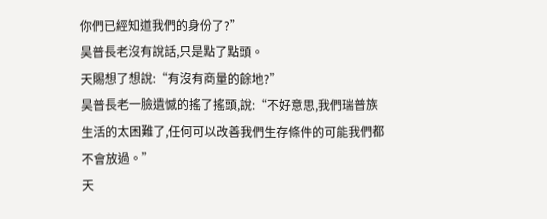你們已經知道我們的身份了?”
昊普長老沒有說話,只是點了點頭。
天賜想了想說:“有沒有商量的餘地?”
昊普長老一臉遺憾的搖了搖頭,說:“不好意思,我們瑞普族生活的太困難了,任何可以改善我們生存條件的可能我們都不會放過。”
天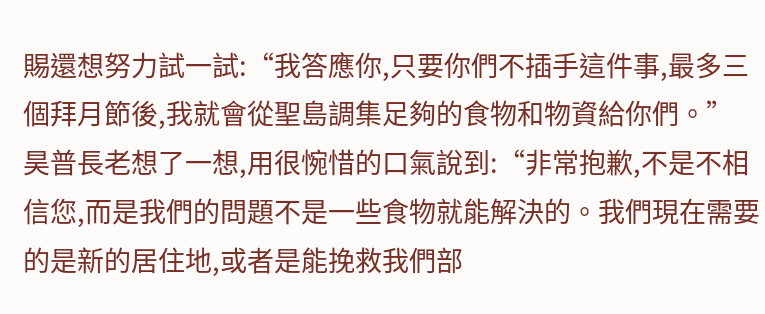賜還想努力試一試:“我答應你,只要你們不插手這件事,最多三個拜月節後,我就會從聖島調集足夠的食物和物資給你們。”
昊普長老想了一想,用很惋惜的口氣說到:“非常抱歉,不是不相信您,而是我們的問題不是一些食物就能解決的。我們現在需要的是新的居住地,或者是能挽救我們部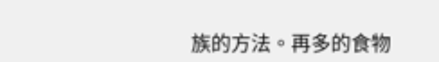族的方法。再多的食物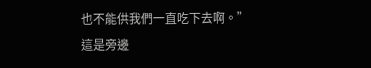也不能供我們一直吃下去啊。”
這是旁邊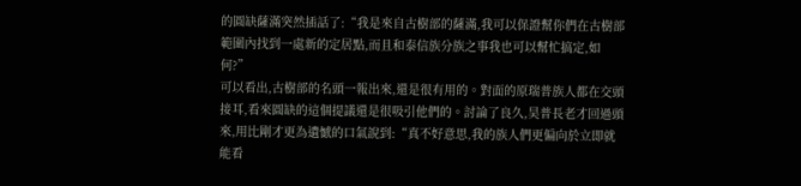的圓缺薩滿突然插話了:“我是來自古樹部的薩滿,我可以保證幫你們在古樹部範圍內找到一處新的定居點,而且和泰信族分族之事我也可以幫忙搞定,如何?”
可以看出,古樹部的名頭一報出來,還是很有用的。對面的原瑞普族人都在交頭接耳,看來圓缺的這個提議還是很吸引他們的。討論了良久,昊普長老才回過頭來,用比剛才更為遺憾的口氣說到:“真不好意思,我的族人們更偏向於立即就能看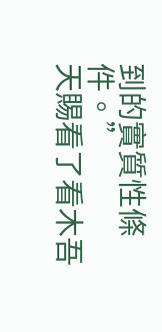到的實質性條件。”
天賜看了看木吾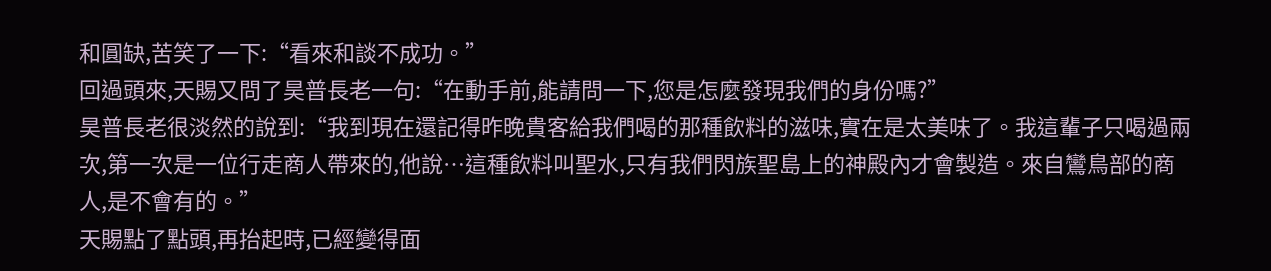和圓缺,苦笑了一下:“看來和談不成功。”
回過頭來,天賜又問了昊普長老一句:“在動手前,能請問一下,您是怎麼發現我們的身份嗎?”
昊普長老很淡然的說到:“我到現在還記得昨晚貴客給我們喝的那種飲料的滋味,實在是太美味了。我這輩子只喝過兩次,第一次是一位行走商人帶來的,他說…這種飲料叫聖水,只有我們閃族聖島上的神殿內才會製造。來自鸞鳥部的商人,是不會有的。”
天賜點了點頭,再抬起時,已經變得面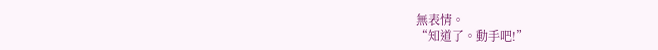無表情。
“知道了。動手吧!”